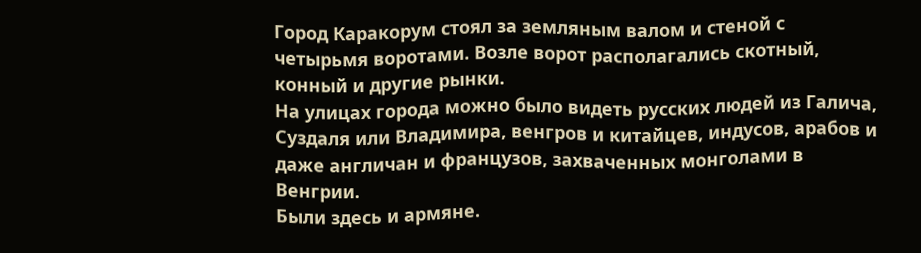Город Каракорум стоял за земляным валом и стеной с четырьмя воротами. Возле ворот располагались скотный, конный и другие рынки.
На улицах города можно было видеть русских людей из Галича, Суздаля или Владимира, венгров и китайцев, индусов, арабов и даже англичан и французов, захваченных монголами в Венгрии.
Были здесь и армяне.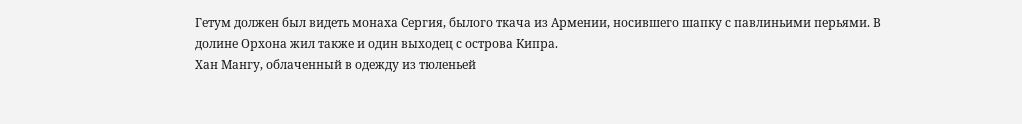Гетум должен был видеть монаха Сергия, былого ткача из Армении, носившего шапку с павлиньими перьями. В долине Орхона жил также и один выходец с острова Кипра.
Хан Мангу, облаченный в одежду из тюленьей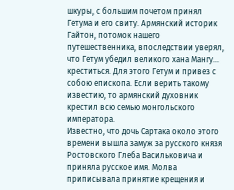шкуры, с большим почетом принял Гетума и его свиту. Армянский историк Гайтон, потомок нашего путешественника, впоследствии уверял, что Гетум убедил великого хана Мангу… креститься. Для этого Гетум и привез с собою епископа. Если верить такому известию, то армянский духовник крестил всю семью монгольского императора.
Известно, что дочь Сартака около этого времени вышла замуж за русского князя Ростовского Глеба Васильковича и приняла русское имя. Молва приписывала принятие крещения и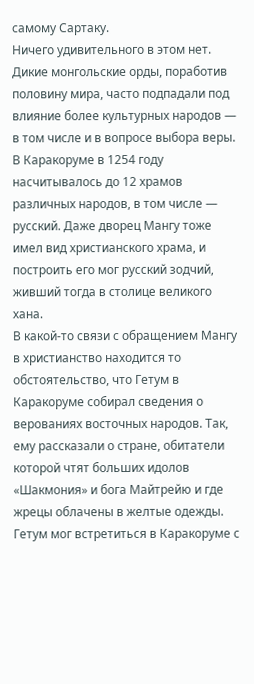самому Сартаку.
Ничего удивительного в этом нет. Дикие монгольские орды, поработив половину мира, часто подпадали под влияние более культурных народов — в том числе и в вопросе выбора веры.
В Каракоруме в 1254 году насчитывалось до 12 храмов различных народов, в том числе — русский. Даже дворец Мангу тоже имел вид христианского храма, и построить его мог русский зодчий, живший тогда в столице великого хана.
В какой-то связи с обращением Мангу в христианство находится то обстоятельство, что Гетум в Каракоруме собирал сведения о верованиях восточных народов. Так, ему рассказали о стране, обитатели которой чтят больших идолов «Шакмония» и бога Майтрейю и где жрецы облачены в желтые одежды. Гетум мог встретиться в Каракоруме с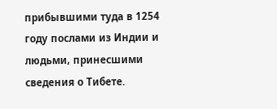прибывшими туда в 1254 году послами из Индии и людьми, принесшими сведения о Тибете.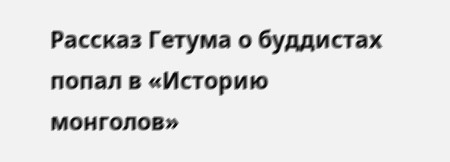Рассказ Гетума о буддистах попал в «Историю монголов»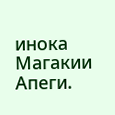инока Магакии Апеги.